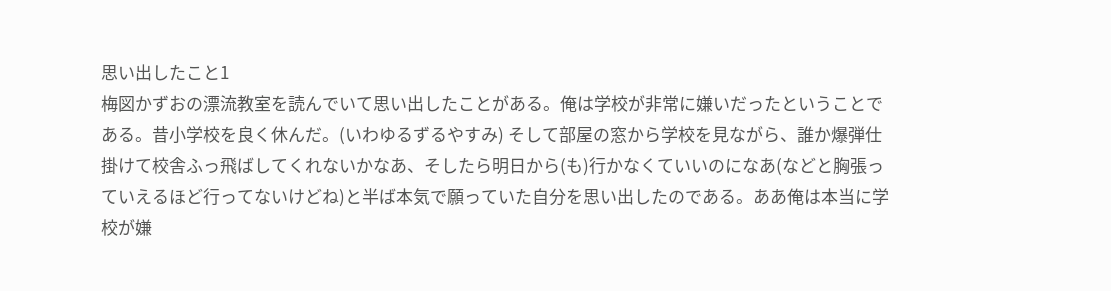思い出したこと1
梅図かずおの漂流教室を読んでいて思い出したことがある。俺は学校が非常に嫌いだったということである。昔小学校を良く休んだ。(いわゆるずるやすみ) そして部屋の窓から学校を見ながら、誰か爆弾仕掛けて校舎ふっ飛ばしてくれないかなあ、そしたら明日から(も)行かなくていいのになあ(などと胸張っていえるほど行ってないけどね)と半ば本気で願っていた自分を思い出したのである。ああ俺は本当に学校が嫌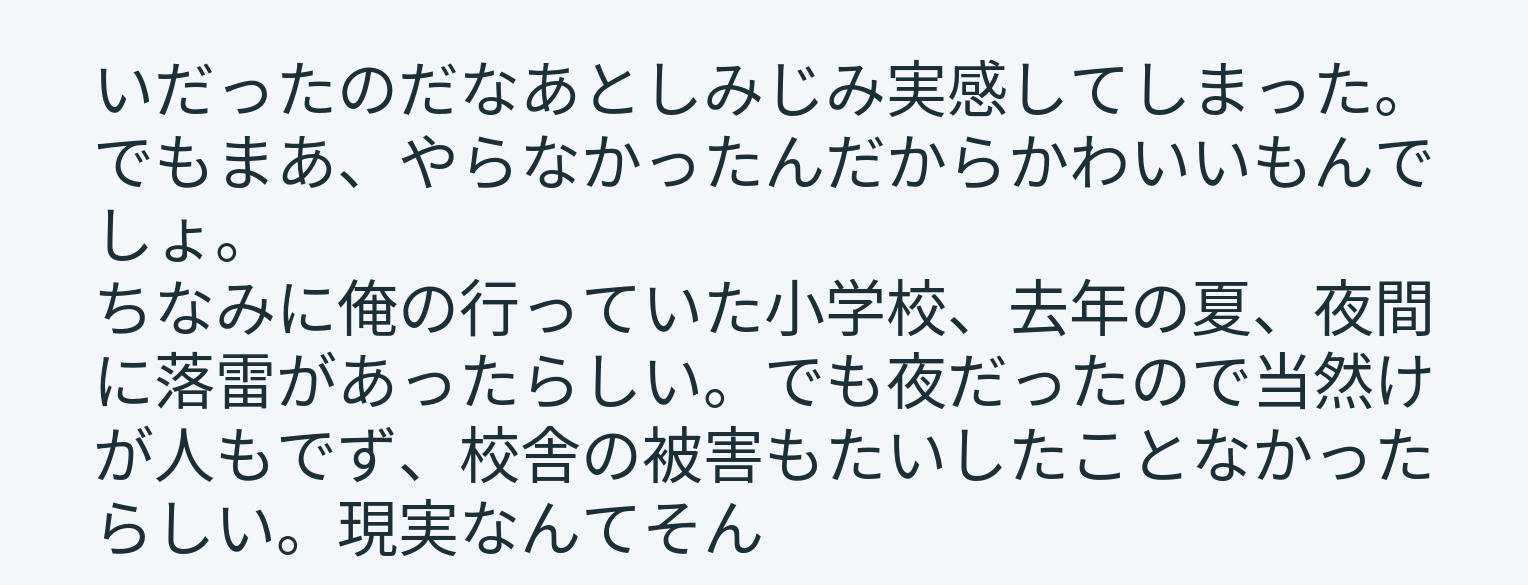いだったのだなあとしみじみ実感してしまった。でもまあ、やらなかったんだからかわいいもんでしょ。
ちなみに俺の行っていた小学校、去年の夏、夜間に落雷があったらしい。でも夜だったので当然けが人もでず、校舎の被害もたいしたことなかったらしい。現実なんてそん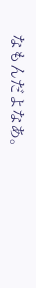なもんだよなあ。